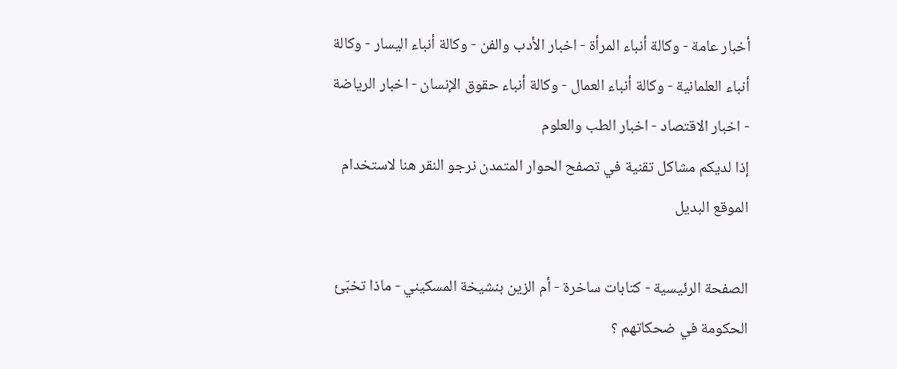أخبار عامة - وكالة أنباء المرأة - اخبار الأدب والفن - وكالة أنباء اليسار - وكالة أنباء العلمانية - وكالة أنباء العمال - وكالة أنباء حقوق الإنسان - اخبار الرياضة - اخبار الاقتصاد - اخبار الطب والعلوم
إذا لديكم مشاكل تقنية في تصفح الحوار المتمدن نرجو النقر هنا لاستخدام الموقع البديل

الصفحة الرئيسية - كتابات ساخرة - أم الزين بنشيخة المسكيني - ماذا تخبّئ الحكومة في ضحكاتهم ؟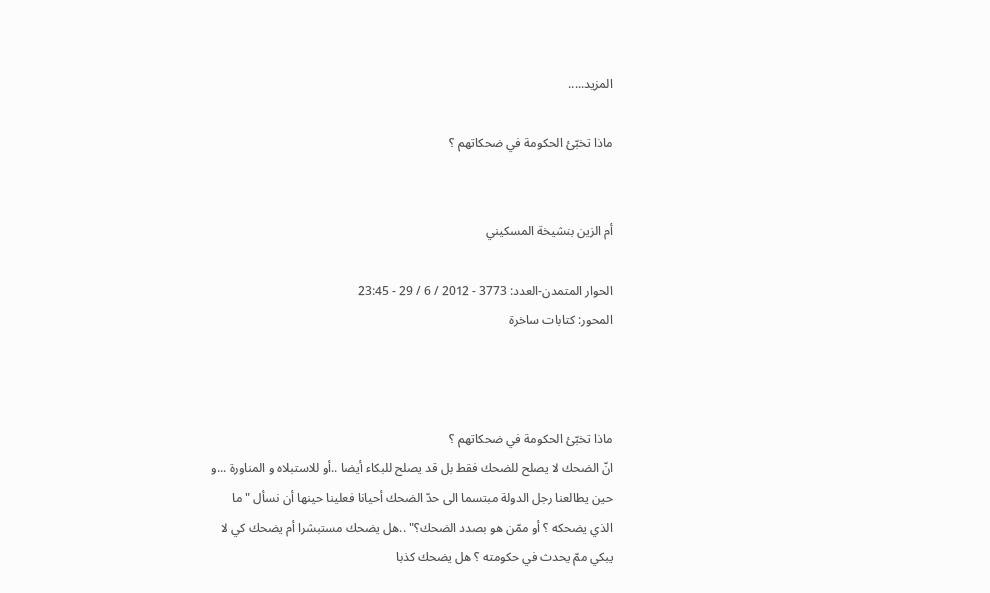المزيد.....

ماذا تخبّئ الحكومة في ضحكاتهم ؟


أم الزين بنشيخة المسكيني

الحوار المتمدن-العدد: 3773 - 2012 / 6 / 29 - 23:45
المحور: كتابات ساخرة



ماذا تخبّئ الحكومة في ضحكاتهم ؟
انّ الضحك لا يصلح للضحك فقط بل قد يصلح للبكاء أيضا ..أو للاستبلاه و المناورة ...و حين يطالعنا رجل الدولة مبتسما الى حدّ الضحك أحيانا فعلينا حينها أن نسأل "ما الذي يضحكه ؟ أو ممّن هو بصدد الضحك؟" ..هل يضحك مستبشرا أم يضحك كي لا يبكي ممّ يحدث في حكومته ؟ هل يضحك كذبا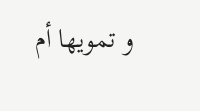و تمويها أم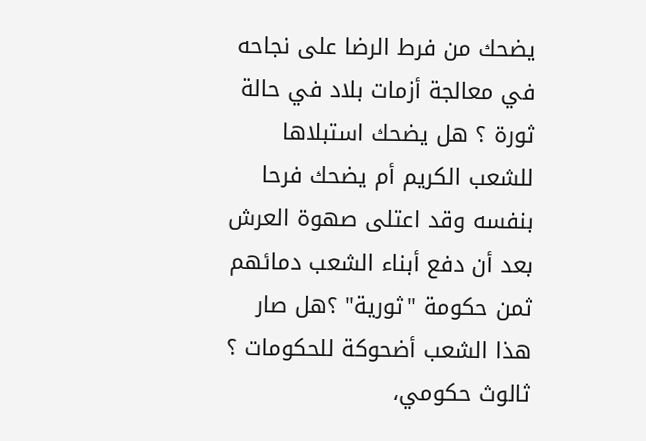يضحك من فرط الرضا على نجاحه في معالجة أزمات بلاد في حالة ثورة ؟ هل يضحك استبلاها للشعب الكريم أم يضحك فرحا بنفسه وقد اعتلى صهوة العرش بعد أن دفع أبناء الشعب دمائهم ثمن حكومة "ثورية" ؟هل صار هذا الشعب أضحوكة للحكومات ؟
ثالوث حكومي،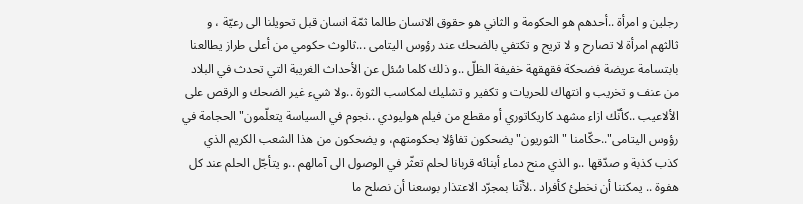رجلين و امرأة ..أحدهم هو الحكومة و الثاني هو حقوق الانسان طالما ثمّة انسان قبل تحويلنا الى رعيّة ، و ثالثهم امرأة لا تصارح و لا تريح و تكتفي بالضحك عند رؤوس اليتامى ...ثالوث حكومي من أعلى طراز يطالعنا بابتسامة عريضة فضحكة فقهقهة خفيفة الظلّ ..و ذلك كلما سُئل عن الأحداث الغريبة التي تحدث في البلاد من عنف و تخريب و انتهاك للحريات و تكفير و تشليك لمكاسب الثورة ..ولا شيء غير الضحك و الرقص على الألاعيب ..كأنّك ازاء مشهد كاريكاتوري أو مقطع من فيلم هوليودي ..نجوم في السياسة يتعلّمون" الحجامة في رؤوس اليتامى"..حكّامنا "الثوريون" يضحكون تفاؤلا بحكومتهم، و يضحكون من هذا الشعب الكريم الذي كذب كذبة و صدّقها ..و الذي منح دماء أبنائه قربانا لحلم تعثّر في الوصول الى آمالهم ..و يتأجّل الحلم عند كل هفوة .. يمكننا أن نخطئ كأفراد ..لأنّنا بمجرّد الاعتذار بوسعنا أن نصلح ما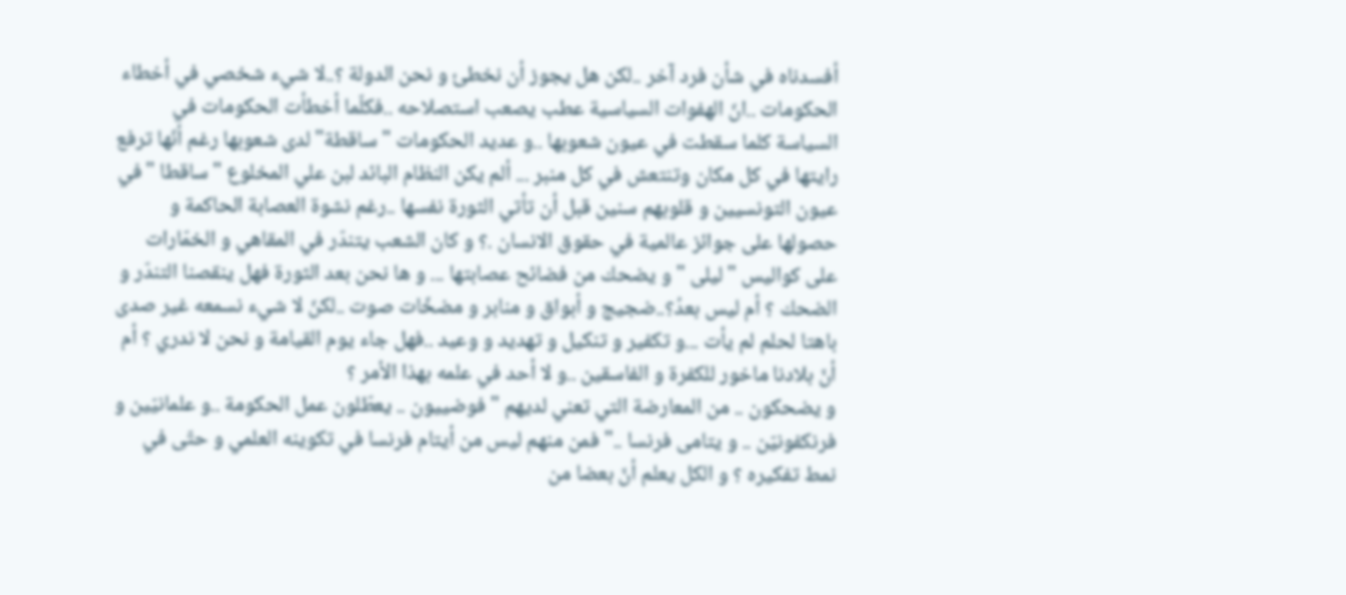أفسدناه في شأن فرد آخر ..لكن هل يجوز أن نخطئ و نحن الدولة ؟..لا شيء شخصي في أخطاء الحكومات ..انّ الهفوات السياسية عطب يصعب استصلاحه ..فكلّما أخطأت الحكومات في السياسة كلما سقطت في عيون شعوبها ..و عديد الحكومات "ساقطة" لدى شعوبها رغم أنّها ترفع رايتها في كل مكان وتنتعش في كل منبر ... ألم يكن النظام البائد لبن علي المخلوع "ساقطا "في عيون التونسيين و قلوبهم سنين قبل أن تأتي الثورة نفسها ..رغم نشوة العصابة الحاكمة و حصولها على جوائز عالمية في حقوق الانسان .؟ و كان الشعب يتندّر في المقاهي و الخمّارات على كواليس "ليلى " و يضحك من فضائح عصابتها ... و ها نحن بعد الثورة فهل ينقصنا التندّر و الضحك ؟ أم ليس بعدُ؟..ضجيج و أبواق و منابر و مضخّات صوت ..لكنّ لا شيء نسمعه غير صدى باهتا لحلم لم يأت ...و تكفير و تنكيل و تهديد و وعيد ..فهل جاء يوم القيامة و نحن لا ندري ؟ أم أنّ بلادنا ماخور للكفرة و الفاسقين ..و لا أحد في علمه بهذا الأمر ؟
و يضحكون .. من المعارضة التي تعني لديهم "فوضييون .. يعطّلون عمل الحكومة ..و علمانيّين و فرنكفونيّن .. و يتامى فرنسا .." فمن منهم ليس من أيتام فرنسا في تكوينه العلمي و حتّى في نمط تفكيره ؟ و الكل يعلم أنّ بعضا من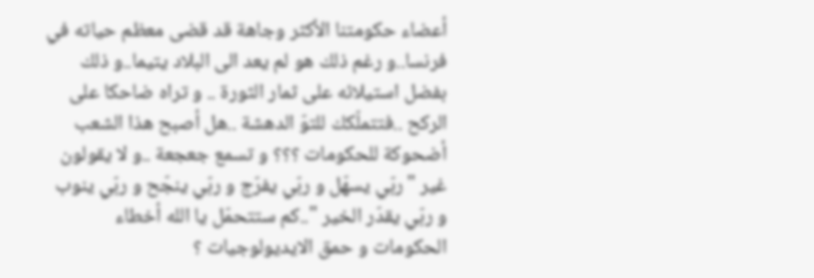أعضاء حكومتنا الأكثر وجاهة قد قضى معظم حياته في فرنسا..و رغم ذلك هو لم يعد الى البلاد يتيما..و ذلك بفضل استيلائه على ثمار الثورة .. و تراه ضاحكا على الركح ..فتتملّكك للتوّ الدهشة ..هل أصبح هذا الشعب أضحوكة للحكومات ؟؟؟ و تسمع جعجعة ..و لا يقولون غير "ربّي يسهّل و ربّي يفرّج و ربّي ينجّح و ربّي ينوب و ربّي يقدّر الخير "..كم ستتحمّل يا الله أخطاء الحكومات و حمق الايديولوجيات ؟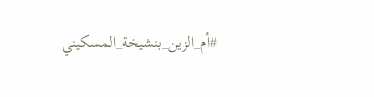#أم_الزين_بنشيخة_المسكيني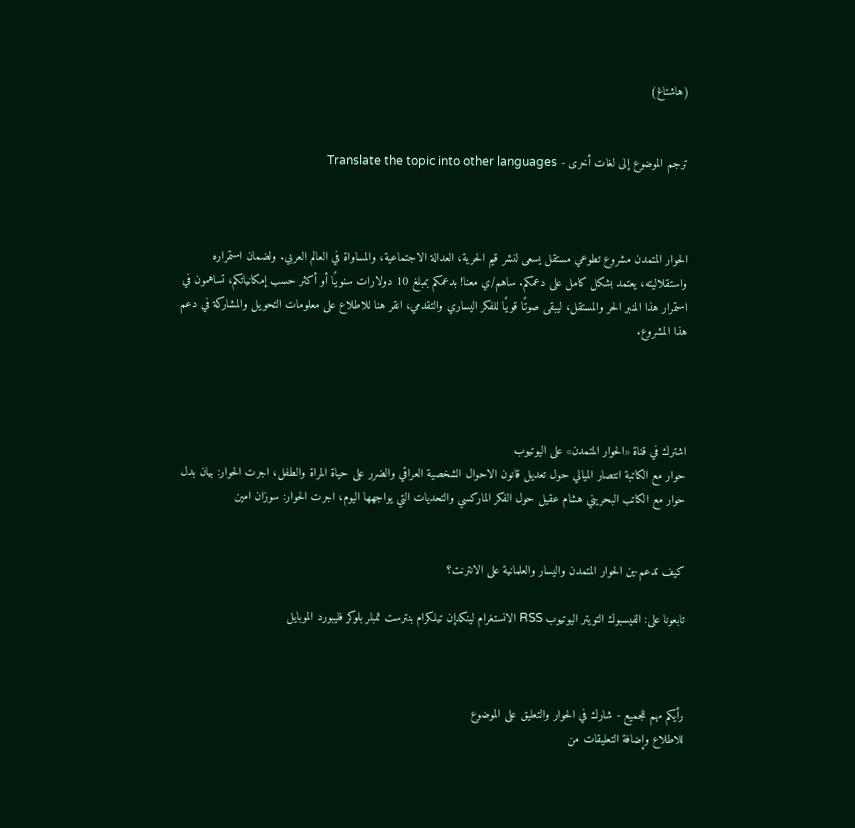(هاشتاغ)


ترجم الموضوع إلى لغات أخرى - Translate the topic into other languages



الحوار المتمدن مشروع تطوعي مستقل يسعى لنشر قيم الحرية، العدالة الاجتماعية، والمساواة في العالم العربي. ولضمان استمراره واستقلاليته، يعتمد بشكل كامل على دعمكم. ساهم/ي معنا! بدعمكم بمبلغ 10 دولارات سنويًا أو أكثر حسب إمكانياتكم، تساهمون في استمرار هذا المنبر الحر والمستقل، ليبقى صوتًا قويًا للفكر اليساري والتقدمي، انقر هنا للاطلاع على معلومات التحويل والمشاركة في دعم هذا المشروع.




اشترك في قناة «الحوار المتمدن» على اليوتيوب
حوار مع الكاتبة انتصار الميالي حول تعديل قانون الاحوال الشخصية العراقي والضرر على حياة المراة والطفل، اجرت الحوار: بيان بدل
حوار مع الكاتب البحريني هشام عقيل حول الفكر الماركسي والتحديات التي يواجهها اليوم، اجرت الحوار: سوزان امين


كيف تدعم-ين الحوار المتمدن واليسار والعلمانية على الانترنت؟

تابعونا على: الفيسبوك التويتر اليوتيوب RSS الانستغرام لينكدإن تيلكرام بنترست تمبلر بلوكر فليبورد الموبايل



رأيكم مهم للجميع - شارك في الحوار والتعليق على الموضوع
للاطلاع وإضافة التعليقات من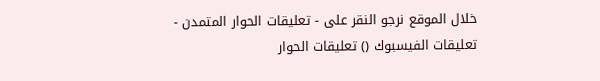خلال الموقع نرجو النقر على - تعليقات الحوار المتمدن -
تعليقات الفيسبوك () تعليقات الحوار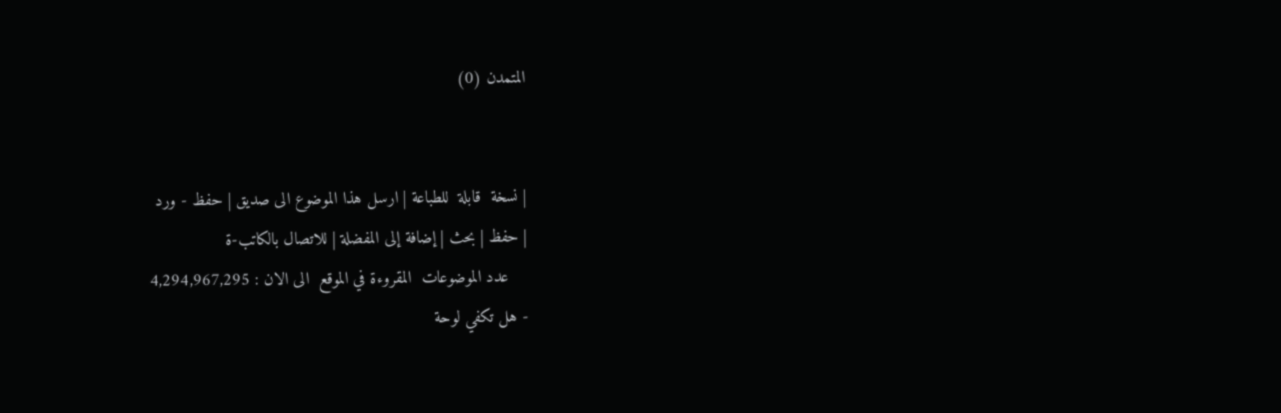المتمدن (0)


| نسخة  قابلة  للطباعة | ارسل هذا الموضوع الى صديق | حفظ - ورد
| حفظ | بحث | إضافة إلى المفضلة | للاتصال بالكاتب-ة
    عدد الموضوعات  المقروءة في الموقع  الى الان : 4,294,967,295
- هل تكفي لوحة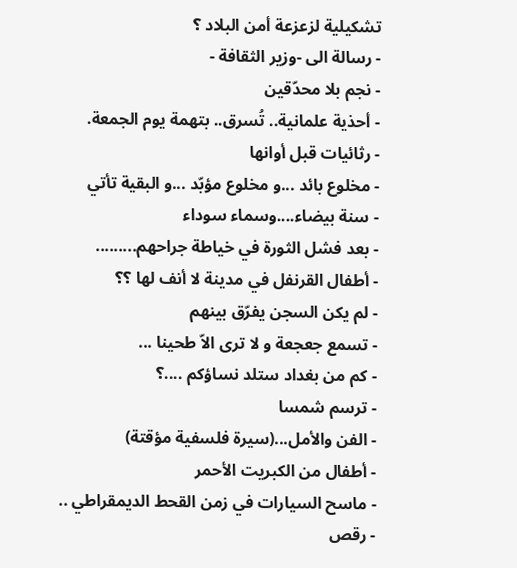تشكيلية لزعزعة أمن البلاد ؟
- رسالة الى -وزير الثقافة -
- نجم بلا محدّقين
- أحذية علمانية.. تُسرق.. بتهمة يوم الجمعة.
- رثائيات قبل أوانها
- مخلوع بائد ...و مخلوع مؤبّد ...و البقية تأتي
- سنة بيضاء....وسماء سوداء
- بعد فشل الثورة في خياطة جراحهم.........
- أطفال القرنفل في مدينة لا أنف لها ؟؟
- لم يكن السجن يفرّق بينهم
- تسمع جعجعة و لا ترى الاّ طحينا ...
- كم من بغداد ستلد نساؤكم ....؟
- ترسم شمسا
- الفن والأمل...(سيرة فلسفية مؤقتة)
- أطفال من الكبريت الأحمر
- ماسح السيارات في زمن القحط الديمقراطي ..
- رقص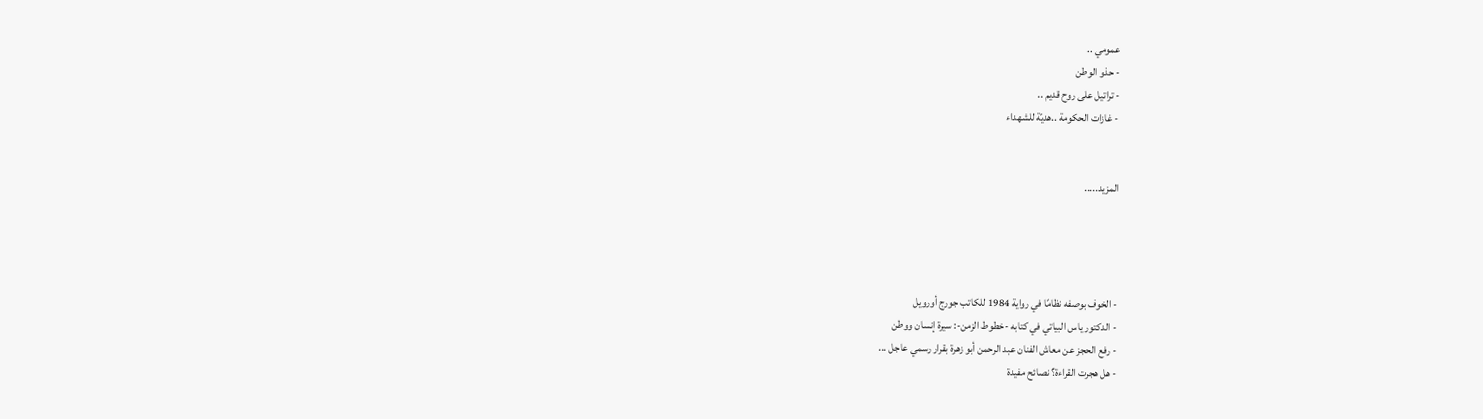عمومي ..
- حذو الوطن
- تراتيل على روح قديم ..
- غازات الحكومة ..هديّة للشهداء


المزيد.....




- الخوف بوصفه نظامًا في رواية 1984 للكاتب جورج أورويل
- الدكتور ياس البياتي في كتابه -خطوط الزمن-: سيرة إنسان ووطن
- رفع الحجز عن معاش الفنان عبد الرحمن أبو زهرة بقرار رسمي عاجل ...
- هل هجرت القراءة؟ نصائح مفيدة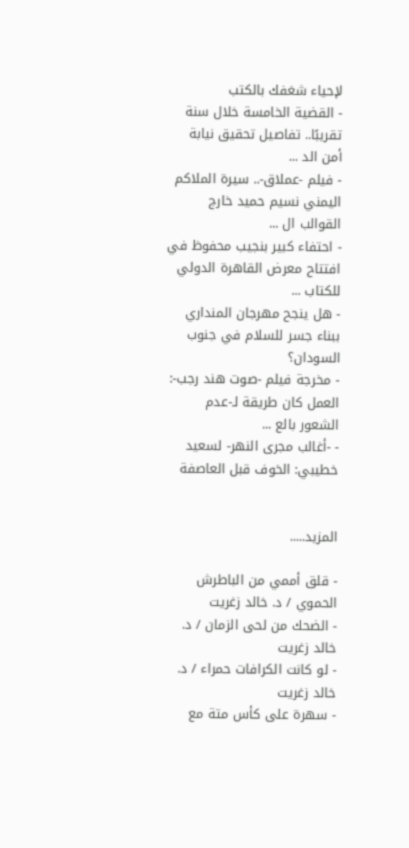لإحياء شغفك بالكتب
- القضية الخامسة خلال سنة تقريبًا.. تفاصيل تحقيق نيابة أمن الد ...
- فيلم -عملاق-.. سيرة الملاكم اليمني نسيم حميد خارج القوالب ال ...
- احتفاء كبير بنجيب محفوظ في افتتاح معرض القاهرة الدولي للكتاب ...
- هل ينجح مهرجان المنداري ببناء جسر للسلام في جنوب السودان؟
- مخرجة فيلم -صوت هند رجب-: العمل كان طريقة لـ-عدم الشعور بالع ...
- -أغالب مجرى النهر- لسعيد خطيبي: الخوف قبل العاصفة


المزيد.....

- قلق أممي من الباطرش الحموي / د. خالد زغريت
- الضحك من لحى الزمان / د. خالد زغريت
- لو كانت الكرافات حمراء / د. خالد زغريت
- سهرة على كأس متة مع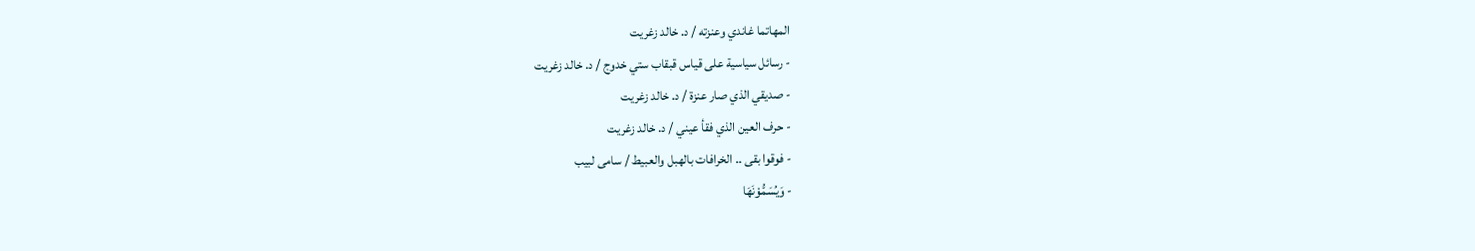المهاتما غاندي وعنزته / د. خالد زغريت
- رسائل سياسية على قياس قبقاب ستي خدوج / د. خالد زغريت
- صديقي الذي صار عنزة / د. خالد زغريت
- حرف العين الذي فقأ عيني / د. خالد زغريت
- فوقوا بقى .. الخرافات بالهبل والعبيط / سامى لبيب
- وَيُسَمُّوْنَهَا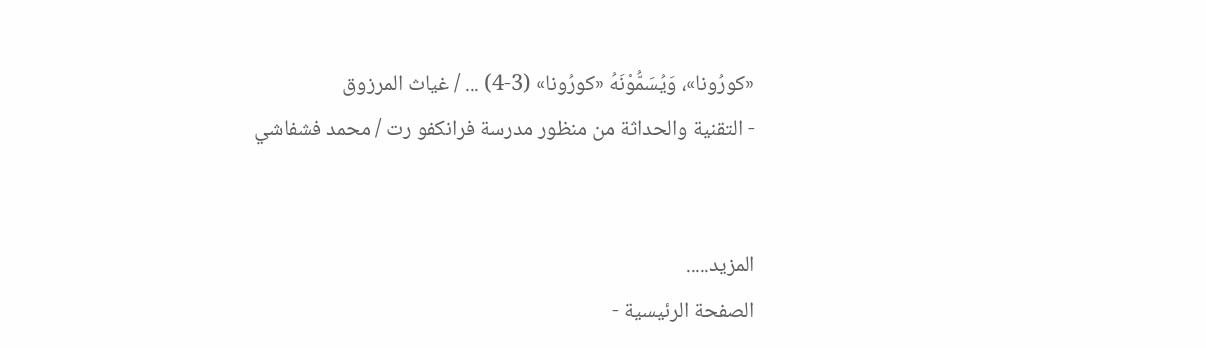«كورُونا»، وَيُسَمُّوْنَهُ «كورُونا» (3-4) ... / غياث المرزوق
- التقنية والحداثة من منظور مدرسة فرانكفو رت / محمد فشفاشي


المزيد.....
الصفحة الرئيسية -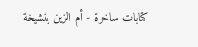كتابات ساخرة - أم الزين بنشيخة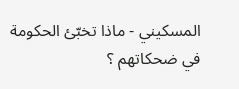المسكيني - ماذا تخبّئ الحكومة في ضحكاتهم ؟